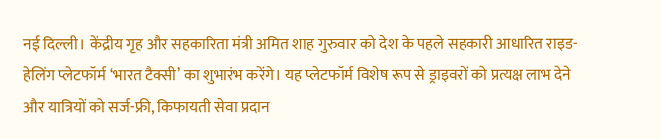नई दिल्ली। केंद्रीय गृह और सहकारिता मंत्री अमित शाह गुरुवार को देश के पहले सहकारी आधारित राइड-हेलिंग प्लेटफॉर्म ‘भारत टैक्सी’ का शुभारंभ करेंगे। यह प्लेटफॉर्म विशेष रूप से ड्राइवरों को प्रत्यक्ष लाभ देने और यात्रियों को सर्ज-फ्री, किफायती सेवा प्रदान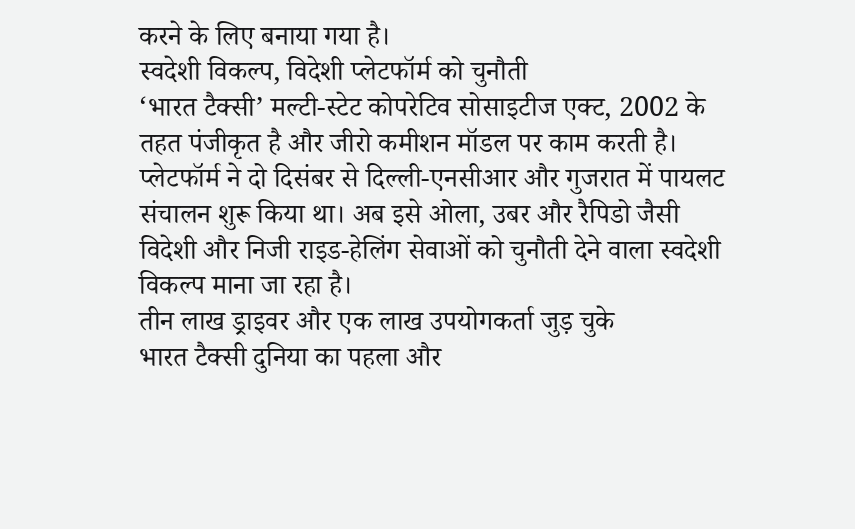करने के लिए बनाया गया है।
स्वदेशी विकल्प, विदेशी प्लेटफॉर्म को चुनौती
‘भारत टैक्सी’ मल्टी-स्टेट कोपरेटिव सोसाइटीज एक्ट, 2002 के तहत पंजीकृत है और जीरो कमीशन मॉडल पर काम करती है। प्लेटफॉर्म ने दो दिसंबर से दिल्ली-एनसीआर और गुजरात में पायलट संचालन शुरू किया था। अब इसे ओला, उबर और रैपिडो जैसी विदेशी और निजी राइड-हेलिंग सेवाओं को चुनौती देने वाला स्वदेशी विकल्प माना जा रहा है।
तीन लाख ड्राइवर और एक लाख उपयोगकर्ता जुड़ चुके
भारत टैक्सी दुनिया का पहला और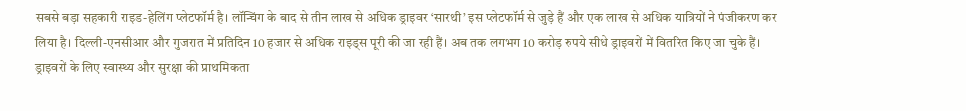सबसे बड़ा सहकारी राइड-हेलिंग प्लेटफॉर्म है। लॉन्चिंग के बाद से तीन लाख से अधिक ड्राइवर ‘सारथी’ इस प्लेटफॉर्म से जुड़े हैं और एक लाख से अधिक यात्रियों ने पंजीकरण कर लिया है। दिल्ली-एनसीआर और गुजरात में प्रतिदिन 10 हजार से अधिक राइड्स पूरी की जा रही हैं। अब तक लगभग 10 करोड़ रुपये सीधे ड्राइवरों में वितरित किए जा चुके हैं।
ड्राइवरों के लिए स्वास्थ्य और सुरक्षा की प्राथमिकता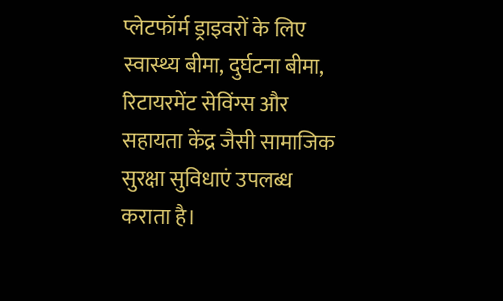प्लेटफॉर्म ड्राइवरों के लिए स्वास्थ्य बीमा, दुर्घटना बीमा, रिटायरमेंट सेविंग्स और सहायता केंद्र जैसी सामाजिक सुरक्षा सुविधाएं उपलब्ध कराता है।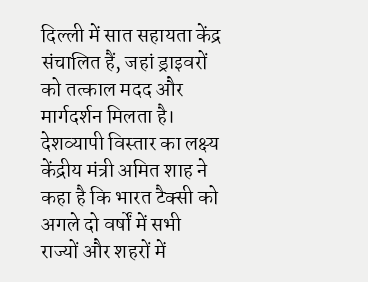दिल्ली में सात सहायता केंद्र संचालित हैं, जहां ड्राइवरों को तत्काल मदद और मार्गदर्शन मिलता है।
देशव्यापी विस्तार का लक्ष्य
केंद्रीय मंत्री अमित शाह ने कहा है कि भारत टैक्सी को अगले दो वर्षों में सभी राज्यों और शहरों में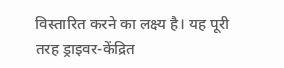विस्तारित करने का लक्ष्य है। यह पूरी तरह ड्राइवर-केंद्रित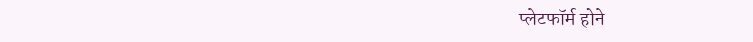प्लेटफॉर्म होने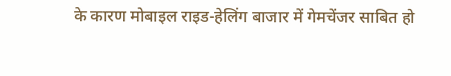के कारण मोबाइल राइड-हेलिंग बाजार में गेमचेंजर साबित हो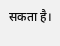सकता है।